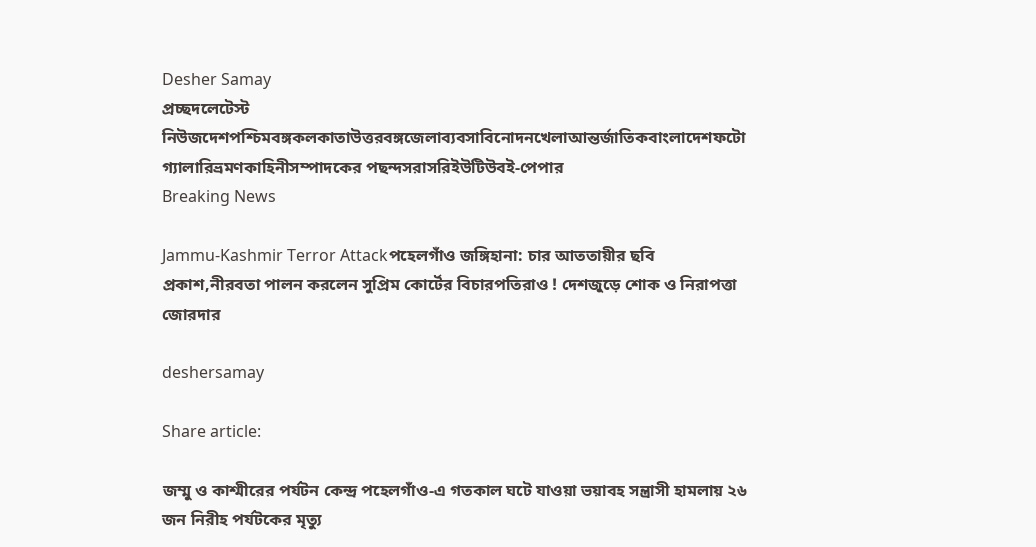Desher Samay
প্রচ্ছদলেটেস্ট নিউজদেশপশ্চিমবঙ্গকলকাতাউত্তরবঙ্গজেলাব্যবসাবিনোদনখেলাআন্তর্জাতিকবাংলাদেশফটো গ্যালারিভ্রমণকাহিনীসম্পাদকের পছন্দসরাসরিইউটিউবই-পেপার
Breaking News

Jammu-Kashmir Terror Attackপহেলগাঁও জঙ্গিহানা: চার আততায়ীর ছবি প্রকাশ,নীরবতা পালন করলেন সুপ্রিম কোর্টের বিচারপতিরাও ! দেশজুড়ে শোক ও নিরাপত্তা জোরদার

deshersamay

Share article:

জম্মু ও কাশ্মীরের পর্যটন কেন্দ্র পহেলগাঁও-এ গতকাল ঘটে যাওয়া ভয়াবহ সন্ত্রাসী হামলায় ২৬ জন নিরীহ পর্যটকের মৃত্যু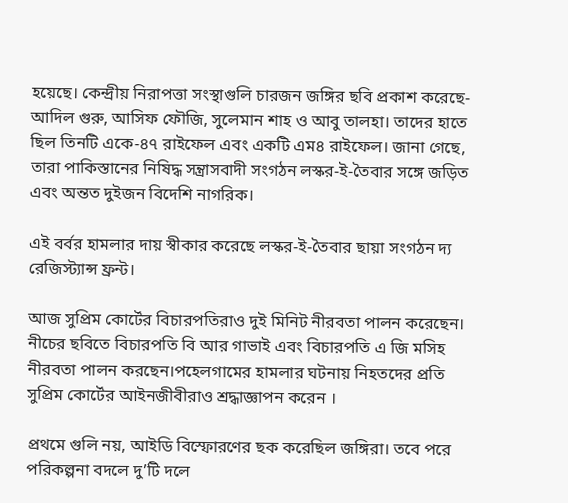হয়েছে। কেন্দ্রীয় নিরাপত্তা সংস্থাগুলি চারজন জঙ্গির ছবি প্রকাশ করেছে- আদিল গুরু, আসিফ ফৌজি, সুলেমান শাহ ও আবু তালহা। তাদের হাতে ছিল তিনটি একে-৪৭ রাইফেল এবং একটি এম৪ রাইফেল। জানা গেছে, তারা পাকিস্তানের নিষিদ্ধ সন্ত্রাসবাদী সংগঠন লস্কর-ই-তৈবার সঙ্গে জড়িত এবং অন্তত দুইজন বিদেশি নাগরিক।

এই বর্বর হামলার দায় স্বীকার করেছে লস্কর-ই-তৈবার ছায়া সংগঠন দ্য রেজিস্ট্যান্স ফ্রন্ট।

আজ সুপ্রিম কোর্টের বিচারপতিরাও দুই মিনিট নীরবতা পালন করেছেন। নীচের ছবিতে বিচারপতি বি আর গাভাই এবং বিচারপতি এ জি মসিহ নীরবতা পালন করছেন।পহেলগামের হামলার ঘটনায় নিহতদের প্রতি সুপ্রিম কোর্টের আইনজীবীরাও শ্রদ্ধাজ্ঞাপন করেন ।

প্রথমে গুলি নয়, আইডি বিস্ফোরণের ছক করেছিল জঙ্গিরা। তবে পরে পরিকল্পনা বদলে দু’টি দলে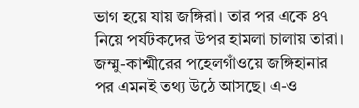ভাগ হয়ে যায় জঙ্গিরা। তার পর একে ৪৭ নিয়ে পর্যটকদের উপর হামলা চালায় তারা। জম্মু-কাশ্মীরের পহেলগাঁওয়ে জঙ্গিহানার পর এমনই তথ্য উঠে আসছে। এ-ও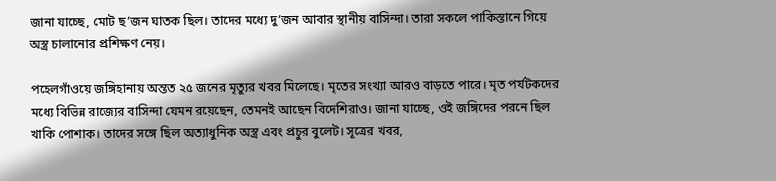জানা যাচ্ছে, মোট ছ’জন ঘাতক ছিল। তাদের মধ্যে দু’জন আবার স্থানীয় বাসিন্দা। তারা সকলে পাকিস্তানে গিয়ে অস্ত্র চালানোর প্রশিক্ষণ নেয়।

পহেলগাঁওয়ে জঙ্গিহানায় অন্তত ২৫ জনের মৃত্যুর খবর মিলেছে। মৃতের সংখ্যা আরও বাড়তে পারে। মৃত পর্যটকদের মধ্যে বিভিন্ন রাজ্যের বাসিন্দা যেমন রয়েছেন, তেমনই আছেন বিদেশিরাও। জানা যাচ্ছে, ওই জঙ্গিদের পরনে ছিল খাকি পোশাক। তাদের সঙ্গে ছিল অত্যাধুনিক অস্ত্র এবং প্রচুর বুলেট। সূত্রের খবর,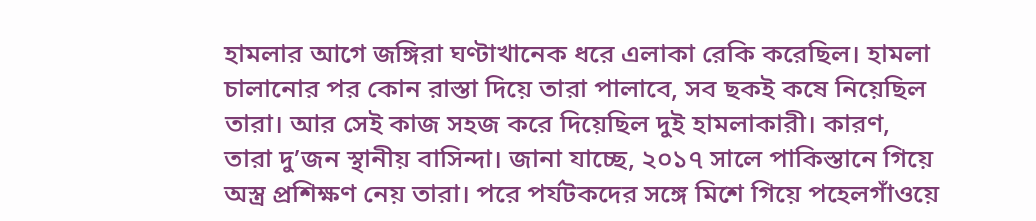হামলার আগে জঙ্গিরা ঘণ্টাখানেক ধরে এলাকা রেকি করেছিল। হামলা চালানোর পর কোন রাস্তা দিয়ে তারা পালাবে, সব ছকই কষে নিয়েছিল তারা। আর সেই কাজ সহজ করে দিয়েছিল দুই হামলাকারী। কারণ, তারা দু’জন স্থানীয় বাসিন্দা। জানা যাচ্ছে, ২০১৭ সালে পাকিস্তানে গিয়ে অস্ত্র প্রশিক্ষণ নেয় তারা। পরে পর্যটকদের সঙ্গে মিশে গিয়ে পহেলগাঁওয়ে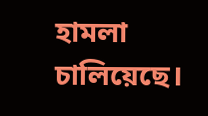হামলা চালিয়েছে।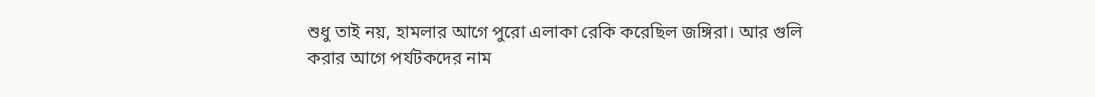শুধু তাই নয়, হামলার আগে পুরো এলাকা রেকি করেছিল জঙ্গিরা। আর গুলি করার আগে পর্যটকদের নাম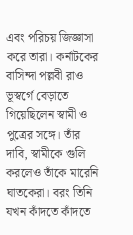এবং পরিচয় জিজ্ঞাসা করে তারা। কর্নাটকের বাসিন্দা পল্লবী রাও ভূস্বর্গে বেড়াতে গিয়েছিলেন স্বামী ও পুত্রের সঙ্গে। তাঁর দাবি, স্বামীকে গুলি করলেও তাঁকে মারেনি ঘাতকেরা। বরং তিনি যখন কাঁদতে কাঁদতে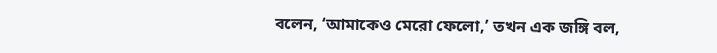বলেন, ‘আমাকেও মেরো ফেলো,’ তখন এক জঙ্গি বল,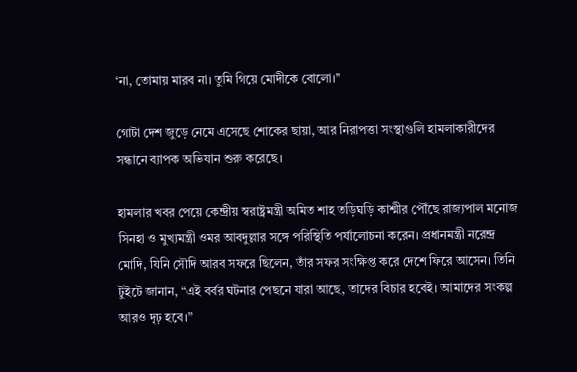‘না, তোমায় মারব না। তুমি গিয়ে মোদীকে বোলো।’’

গোটা দেশ জুড়ে নেমে এসেছে শোকের ছায়া, আর নিরাপত্তা সংস্থাগুলি হামলাকারীদের সন্ধানে ব্যাপক অভিযান শুরু করেছে।

হামলার খবর পেয়ে কেন্দ্রীয় স্বরাষ্ট্রমন্ত্রী অমিত শাহ তড়িঘড়ি কাশ্মীর পৌঁছে রাজ্যপাল মনোজ সিনহা ও মুখ্যমন্ত্রী ওমর আবদুল্লার সঙ্গে পরিস্থিতি পর্যালোচনা করেন। প্রধানমন্ত্রী নরেন্দ্র মোদি, যিনি সৌদি আরব সফরে ছিলেন, তাঁর সফর সংক্ষিপ্ত করে দেশে ফিরে আসেন। তিনি টুইটে জানান, “এই বর্বর ঘটনার পেছনে যারা আছে, তাদের বিচার হবেই। আমাদের সংকল্প আরও দৃঢ় হবে।”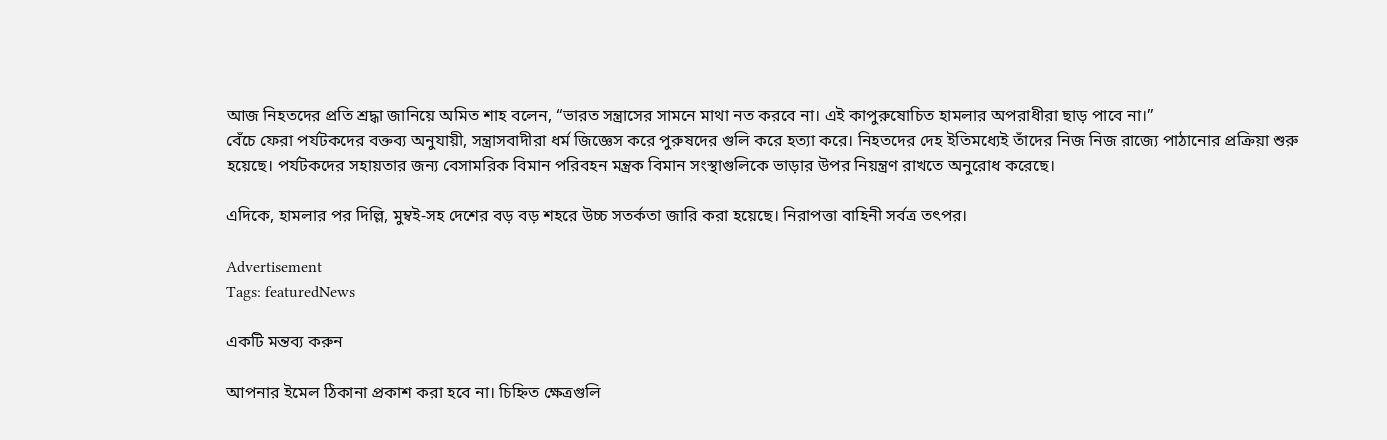আজ নিহতদের প্রতি শ্রদ্ধা জানিয়ে অমিত শাহ বলেন, “ভারত সন্ত্রাসের সামনে মাথা নত করবে না। এই কাপুরুষোচিত হামলার অপরাধীরা ছাড় পাবে না।”
বেঁচে ফেরা পর্যটকদের বক্তব্য অনুযায়ী, সন্ত্রাসবাদীরা ধর্ম জিজ্ঞেস করে পুরুষদের গুলি করে হত্যা করে। নিহতদের দেহ ইতিমধ্যেই তাঁদের নিজ নিজ রাজ্যে পাঠানোর প্রক্রিয়া শুরু হয়েছে। পর্যটকদের সহায়তার জন্য বেসামরিক বিমান পরিবহন মন্ত্রক বিমান সংস্থাগুলিকে ভাড়ার উপর নিয়ন্ত্রণ রাখতে অনুরোধ করেছে।

এদিকে, হামলার পর দিল্লি, মুম্বই-সহ দেশের বড় বড় শহরে উচ্চ সতর্কতা জারি করা হয়েছে। নিরাপত্তা বাহিনী সর্বত্র তৎপর।

Advertisement
Tags: featuredNews

একটি মন্তব্য করুন

আপনার ইমেল ঠিকানা প্রকাশ করা হবে না। চিহ্নিত ক্ষেত্রগুলি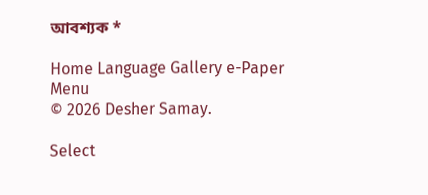আবশ্যক *

Home Language Gallery e-Paper
Menu
© 2026 Desher Samay.

Select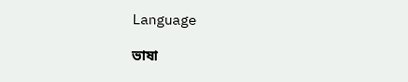Language

ভাষা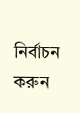নির্বাচন করুন